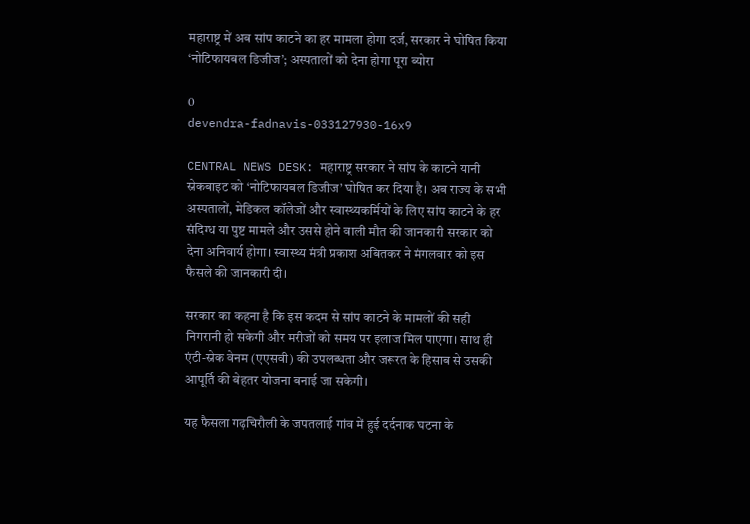महाराष्ट्र में अब सांप काटने का हर मामला होगा दर्ज, सरकार ने घोषित किया ‘नोटिफायबल डिजीज’; अस्पतालों को देना होगा पूरा ब्योरा

0
devendra-fadnavis-033127930-16x9

CENTRAL NEWS DESK: महाराष्ट्र सरकार ने सांप के काटने यानी स्नेकबाइट को ‘नोटिफायबल डिजीज’ घोषित कर दिया है। अब राज्य के सभी अस्पतालों, मेडिकल कॉलेजों और स्वास्थ्यकर्मियों के लिए सांप काटने के हर संदिग्ध या पुष्ट मामले और उससे होने वाली मौत की जानकारी सरकार को देना अनिवार्य होगा। स्वास्थ्य मंत्री प्रकाश अबितकर ने मंगलवार को इस फैसले की जानकारी दी।

सरकार का कहना है कि इस कदम से सांप काटने के मामलों की सही निगरानी हो सकेगी और मरीजों को समय पर इलाज मिल पाएगा। साथ ही एंटी-स्नेक वेनम (एएसवी) की उपलब्धता और जरूरत के हिसाब से उसकी आपूर्ति की बेहतर योजना बनाई जा सकेगी।

यह फैसला गढ़चिरौली के जपतलाई गांव में हुई दर्दनाक घटना के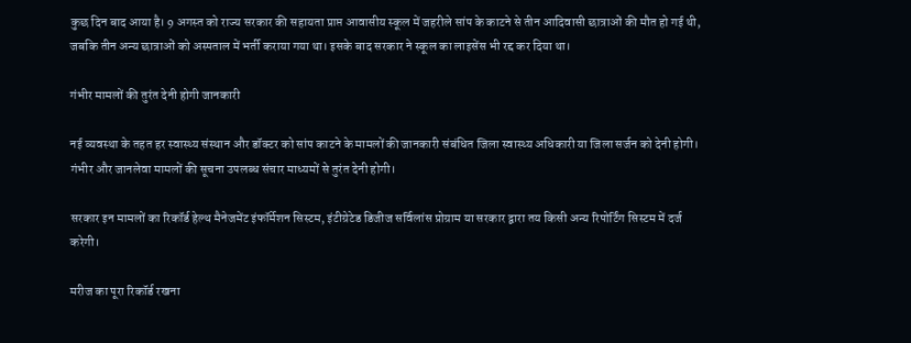कुछ दिन बाद आया है। 9 अगस्त को राज्य सरकार की सहायता प्राप्त आवासीय स्कूल में जहरीले सांप के काटने से तीन आदिवासी छात्राओं की मौत हो गई थी, जबकि तीन अन्य छात्राओं को अस्पताल में भर्ती कराया गया था। इसके बाद सरकार ने स्कूल का लाइसेंस भी रद्द कर दिया था।

गंभीर मामलों की तुरंत देनी होगी जानकारी

नई व्यवस्था के तहत हर स्वास्थ्य संस्थान और डॉक्टर को सांप काटने के मामलों की जानकारी संबंधित जिला स्वास्थ्य अधिकारी या जिला सर्जन को देनी होगी। गंभीर और जानलेवा मामलों की सूचना उपलब्ध संचार माध्यमों से तुरंत देनी होगी।

सरकार इन मामलों का रिकॉर्ड हेल्थ मैनेजमेंट इंफॉर्मेशन सिस्टम, इंटीग्रेटेड डिजीज सर्विलांस प्रोग्राम या सरकार द्वारा तय किसी अन्य रिपोर्टिंग सिस्टम में दर्ज करेगी।

मरीज का पूरा रिकॉर्ड रखना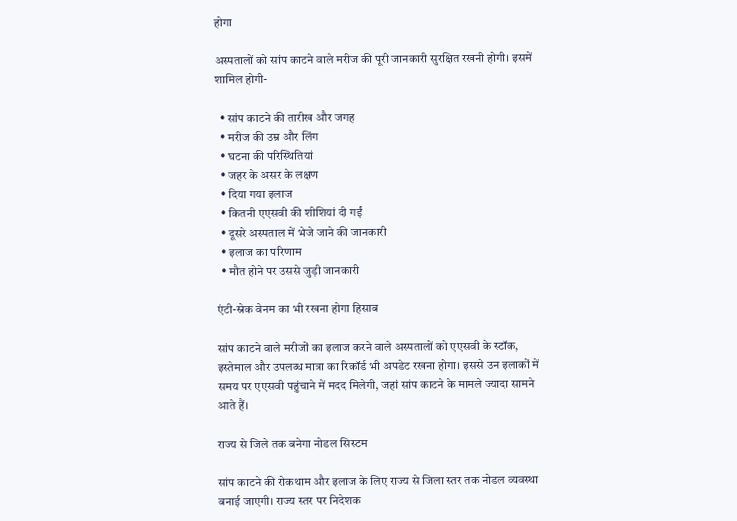होगा

अस्पतालों को सांप काटने वाले मरीज की पूरी जानकारी सुरक्षित रखनी होगी। इसमें शामिल होगी-

  • सांप काटने की तारीख और जगह
  • मरीज की उम्र और लिंग
  • घटना की परिस्थितियां
  • जहर के असर के लक्षण
  • दिया गया इलाज
  • कितनी एएसवी की शीशियां दी गईं
  • दूसरे अस्पताल में भेजे जाने की जानकारी
  • इलाज का परिणाम
  • मौत होने पर उससे जुड़ी जानकारी

एंटी-स्नेक वेनम का भी रखना होगा हिसाब

सांप काटने वाले मरीजों का इलाज करने वाले अस्पतालों को एएसवी के स्टॉक, इस्तेमाल और उपलब्ध मात्रा का रिकॉर्ड भी अपडेट रखना होगा। इससे उन इलाकों में समय पर एएसवी पहुंचाने में मदद मिलेगी, जहां सांप काटने के मामले ज्यादा सामने आते हैं।

राज्य से जिले तक बनेगा नोडल सिस्टम

सांप काटने की रोकथाम और इलाज के लिए राज्य से जिला स्तर तक नोडल व्यवस्था बनाई जाएगी। राज्य स्तर पर निदेशक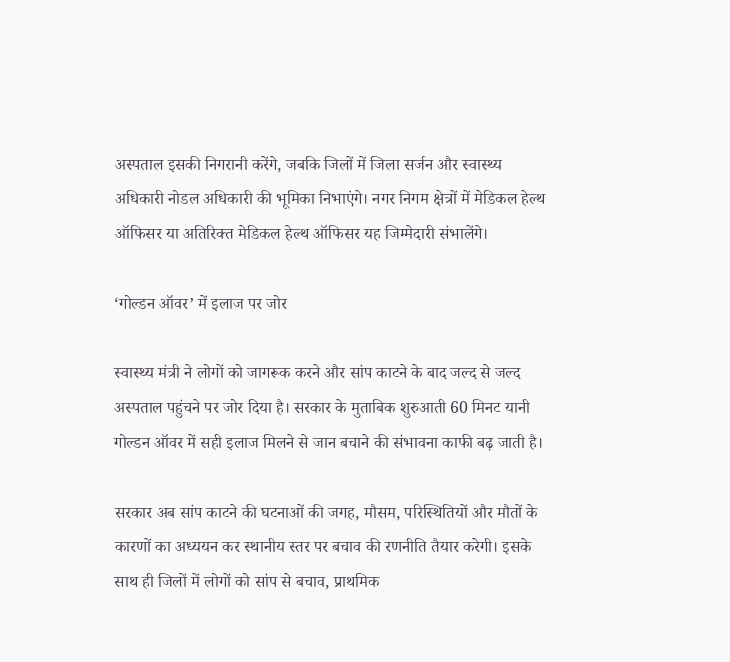अस्पताल इसकी निगरानी करेंगे, जबकि जिलों में जिला सर्जन और स्वास्थ्य अधिकारी नोडल अधिकारी की भूमिका निभाएंगे। नगर निगम क्षेत्रों में मेडिकल हेल्थ ऑफिसर या अतिरिक्त मेडिकल हेल्थ ऑफिसर यह जिम्मेदारी संभालेंगे।

‘गोल्डन ऑवर’ में इलाज पर जोर

स्वास्थ्य मंत्री ने लोगों को जागरूक करने और सांप काटने के बाद जल्द से जल्द अस्पताल पहुंचने पर जोर दिया है। सरकार के मुताबिक शुरुआती 60 मिनट यानी गोल्डन ऑवर में सही इलाज मिलने से जान बचाने की संभावना काफी बढ़ जाती है।

सरकार अब सांप काटने की घटनाओं की जगह, मौसम, परिस्थितियों और मौतों के कारणों का अध्ययन कर स्थानीय स्तर पर बचाव की रणनीति तैयार करेगी। इसके साथ ही जिलों में लोगों को सांप से बचाव, प्राथमिक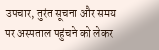उपचार, तुरंत सूचना और समय पर अस्पताल पहुंचने को लेकर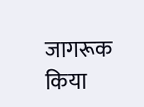जागरूक किया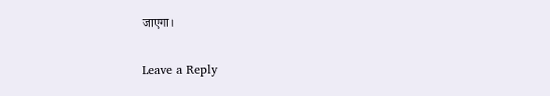जाएगा।

Leave a Reply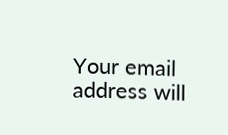Your email address will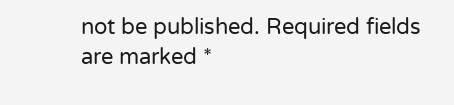not be published. Required fields are marked *